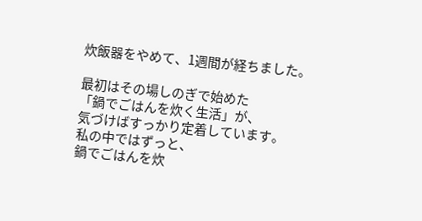炊飯器をやめて、1週間が経ちました。

最初はその場しのぎで始めた
「鍋でごはんを炊く生活」が、
気づけばすっかり定着しています。
私の中ではずっと、
鍋でごはんを炊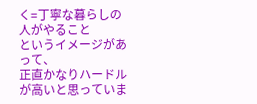く=丁寧な暮らしの人がやること
というイメージがあって、
正直かなりハードルが高いと思っていま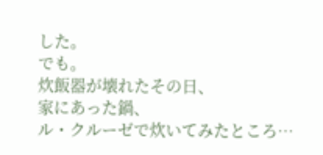した。
でも。
炊飯器が壊れたその日、
家にあった鍋、
ル・クルーゼで炊いてみたところ…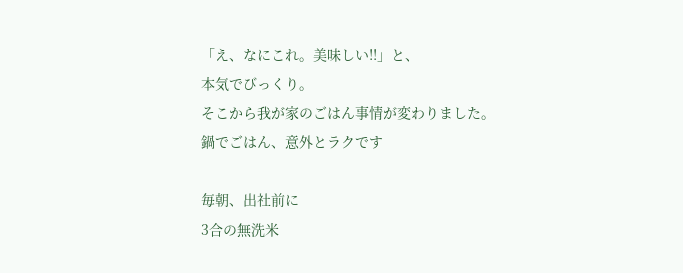「え、なにこれ。美味しい!!」と、
本気でびっくり。
そこから我が家のごはん事情が変わりました。
鍋でごはん、意外とラクです

毎朝、出社前に
3合の無洗米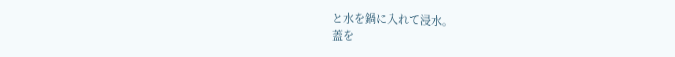と水を鍋に入れて浸水。
蓋を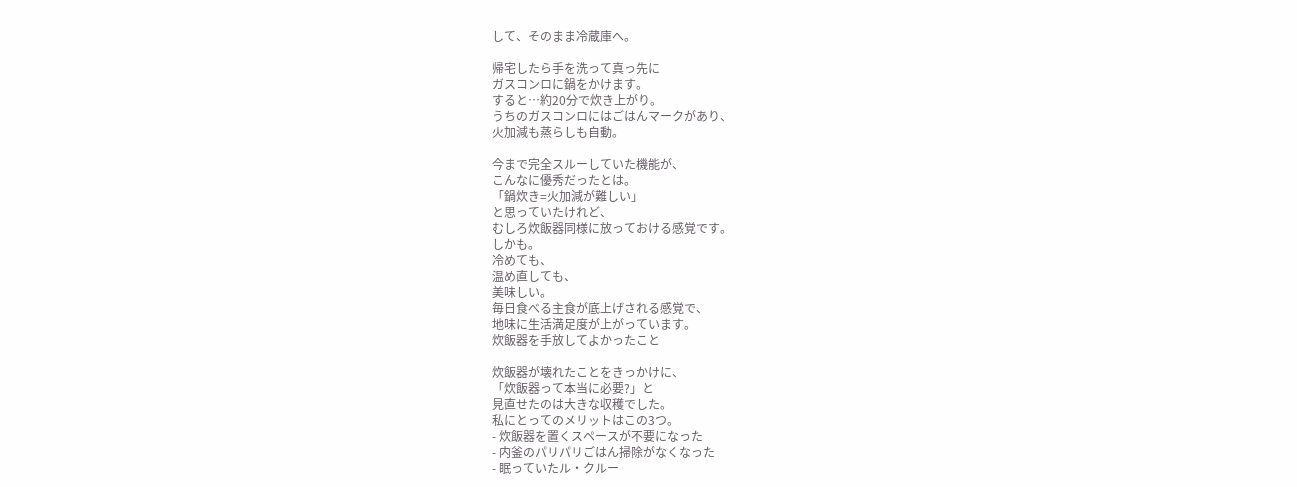して、そのまま冷蔵庫へ。

帰宅したら手を洗って真っ先に
ガスコンロに鍋をかけます。
すると…約20分で炊き上がり。
うちのガスコンロにはごはんマークがあり、
火加減も蒸らしも自動。

今まで完全スルーしていた機能が、
こんなに優秀だったとは。
「鍋炊き=火加減が難しい」
と思っていたけれど、
むしろ炊飯器同様に放っておける感覚です。
しかも。
冷めても、
温め直しても、
美味しい。
毎日食べる主食が底上げされる感覚で、
地味に生活満足度が上がっています。
炊飯器を手放してよかったこと

炊飯器が壊れたことをきっかけに、
「炊飯器って本当に必要?」と
見直せたのは大きな収穫でした。
私にとってのメリットはこの3つ。
- 炊飯器を置くスペースが不要になった
- 内釜のパリパリごはん掃除がなくなった
- 眠っていたル・クルー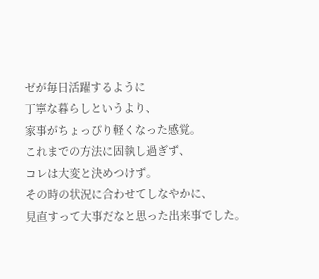ゼが毎日活躍するように
丁寧な暮らしというより、
家事がちょっぴり軽くなった感覚。
これまでの方法に固執し過ぎず、
コレは大変と決めつけず。
その時の状況に合わせてしなやかに、
見直すって大事だなと思った出来事でした。